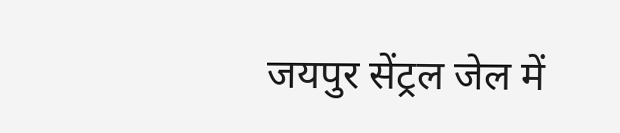जयपुर सेंट्रल जेल में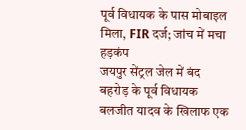पूर्व विधायक के पास मोबाइल मिला, FIR दर्ज; जांच में मचा हड़कंप
जयपुर सेंट्रल जेल में बंद बहरोड़ के पूर्व विधायक बलजीत यादव के खिलाफ एक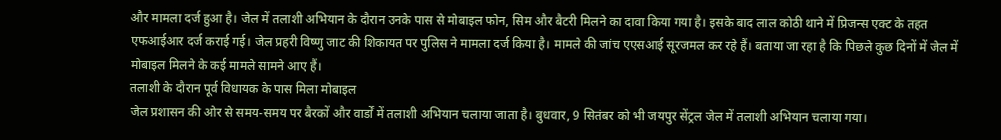और मामला दर्ज हुआ है। जेल में तलाशी अभियान के दौरान उनके पास से मोबाइल फोन, सिम और बैटरी मिलने का दावा किया गया है। इसके बाद लाल कोठी थाने में प्रिजन्स एक्ट के तहत एफआईआर दर्ज कराई गई। जेल प्रहरी विष्णु जाट की शिकायत पर पुलिस ने मामला दर्ज किया है। मामले की जांच एएसआई सूरजमल कर रहे हैं। बताया जा रहा है कि पिछले कुछ दिनों में जेल में मोबाइल मिलने के कई मामले सामने आए हैं।
तलाशी के दौरान पूर्व विधायक के पास मिला मोबाइल
जेल प्रशासन की ओर से समय-समय पर बैरकों और वार्डों में तलाशी अभियान चलाया जाता है। बुधवार, 9 सितंबर को भी जयपुर सेंट्रल जेल में तलाशी अभियान चलाया गया।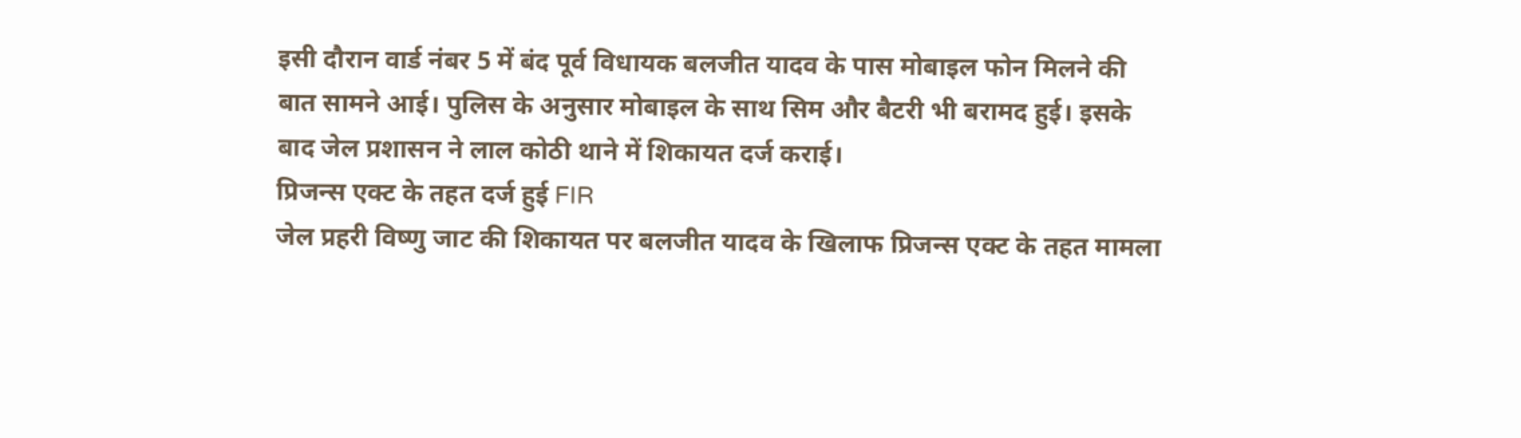इसी दौरान वार्ड नंबर 5 में बंद पूर्व विधायक बलजीत यादव के पास मोबाइल फोन मिलने की बात सामने आई। पुलिस के अनुसार मोबाइल के साथ सिम और बैटरी भी बरामद हुई। इसके बाद जेल प्रशासन ने लाल कोठी थाने में शिकायत दर्ज कराई।
प्रिजन्स एक्ट के तहत दर्ज हुई FIR
जेल प्रहरी विष्णु जाट की शिकायत पर बलजीत यादव के खिलाफ प्रिजन्स एक्ट के तहत मामला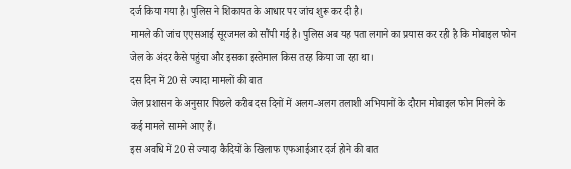दर्ज किया गया है। पुलिस ने शिकायत के आधार पर जांच शुरू कर दी है।
मामले की जांच एएसआई सूरजमल को सौंपी गई है। पुलिस अब यह पता लगाने का प्रयास कर रही है कि मोबाइल फोन जेल के अंदर कैसे पहुंचा और इसका इस्तेमाल किस तरह किया जा रहा था।
दस दिन में 20 से ज्यादा मामलों की बात
जेल प्रशासन के अनुसार पिछले करीब दस दिनों में अलग-अलग तलाशी अभियानों के दौरान मोबाइल फोन मिलने के कई मामले सामने आए हैं।
इस अवधि में 20 से ज्यादा कैदियों के खिलाफ एफआईआर दर्ज होने की बात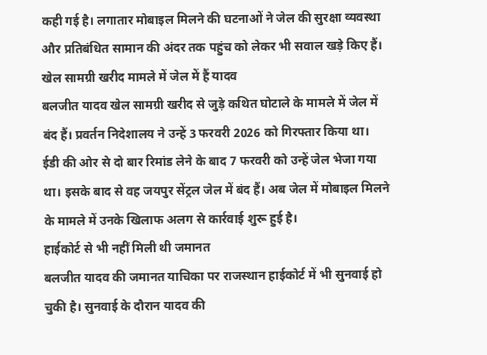कही गई है। लगातार मोबाइल मिलने की घटनाओं ने जेल की सुरक्षा व्यवस्था और प्रतिबंधित सामान की अंदर तक पहुंच को लेकर भी सवाल खड़े किए हैं।
खेल सामग्री खरीद मामले में जेल में हैं यादव
बलजीत यादव खेल सामग्री खरीद से जुड़े कथित घोटाले के मामले में जेल में बंद हैं। प्रवर्तन निदेशालय ने उन्हें 3 फरवरी 2026 को गिरफ्तार किया था।
ईडी की ओर से दो बार रिमांड लेने के बाद 7 फरवरी को उन्हें जेल भेजा गया था। इसके बाद से वह जयपुर सेंट्रल जेल में बंद हैं। अब जेल में मोबाइल मिलने के मामले में उनके खिलाफ अलग से कार्रवाई शुरू हुई है।
हाईकोर्ट से भी नहीं मिली थी जमानत
बलजीत यादव की जमानत याचिका पर राजस्थान हाईकोर्ट में भी सुनवाई हो चुकी है। सुनवाई के दौरान यादव की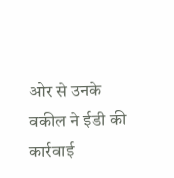ओर से उनके वकील ने ईडी की कार्रवाई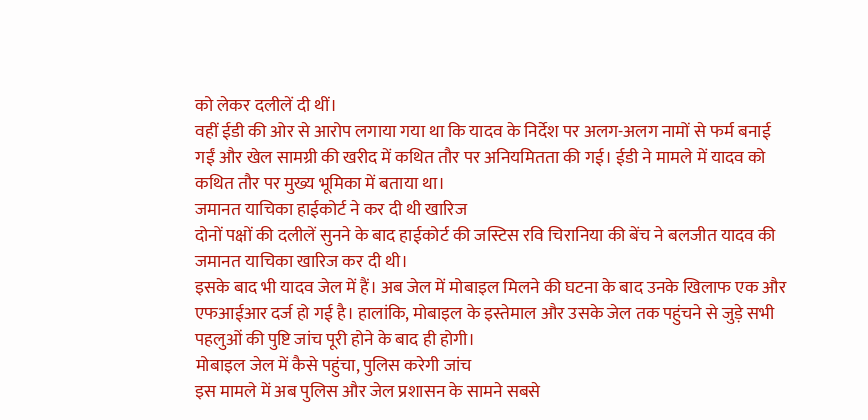को लेकर दलीलें दी थीं।
वहीं ईडी की ओर से आरोप लगाया गया था कि यादव के निर्देश पर अलग-अलग नामों से फर्म बनाई गईं और खेल सामग्री की खरीद में कथित तौर पर अनियमितता की गई। ईडी ने मामले में यादव को कथित तौर पर मुख्य भूमिका में बताया था।
जमानत याचिका हाईकोर्ट ने कर दी थी खारिज
दोनों पक्षों की दलीलें सुनने के बाद हाईकोर्ट की जस्टिस रवि चिरानिया की बेंच ने बलजीत यादव की जमानत याचिका खारिज कर दी थी।
इसके बाद भी यादव जेल में हैं। अब जेल में मोबाइल मिलने की घटना के बाद उनके खिलाफ एक और एफआईआर दर्ज हो गई है। हालांकि, मोबाइल के इस्तेमाल और उसके जेल तक पहुंचने से जुड़े सभी पहलुओं की पुष्टि जांच पूरी होने के बाद ही होगी।
मोबाइल जेल में कैसे पहुंचा, पुलिस करेगी जांच
इस मामले में अब पुलिस और जेल प्रशासन के सामने सबसे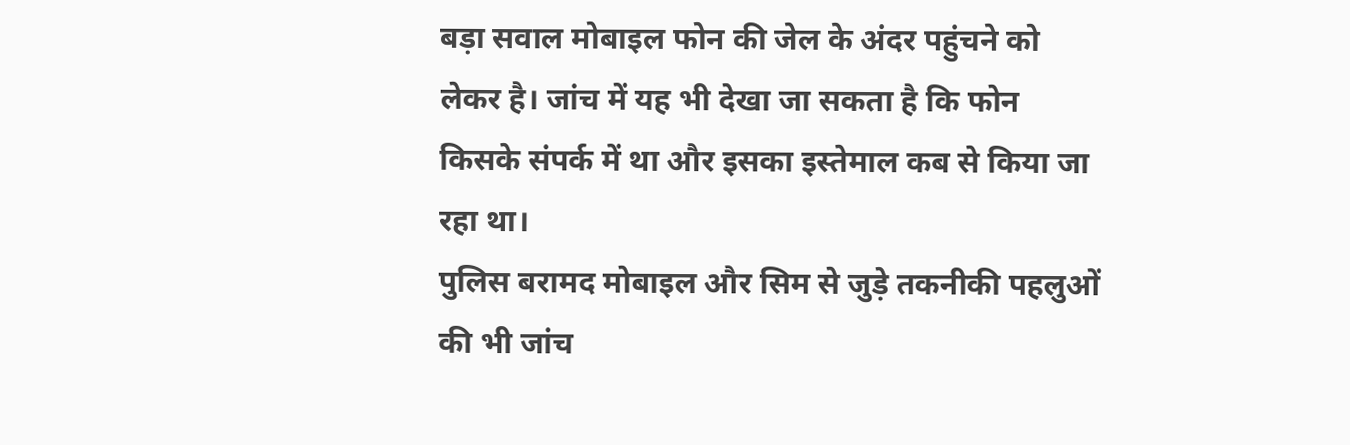बड़ा सवाल मोबाइल फोन की जेल के अंदर पहुंचने को लेकर है। जांच में यह भी देखा जा सकता है कि फोन किसके संपर्क में था और इसका इस्तेमाल कब से किया जा रहा था।
पुलिस बरामद मोबाइल और सिम से जुड़े तकनीकी पहलुओं की भी जांच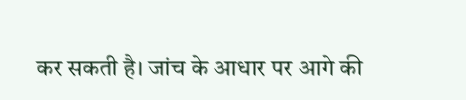कर सकती है। जांच के आधार पर आगे की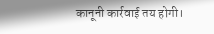कानूनी कार्रवाई तय होगी।